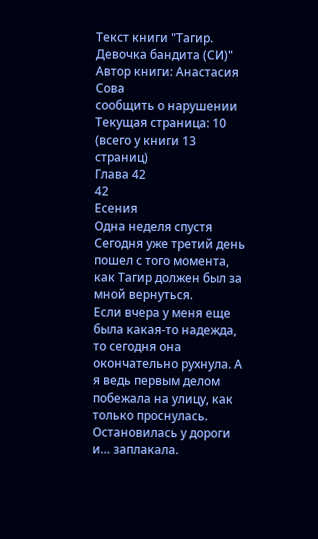Текст книги "Тагир. Девочка бандита (СИ)"
Автор книги: Анастасия Сова
сообщить о нарушении
Текущая страница: 10 (всего у книги 13 страниц)
Глава 42
42
Есения
Одна неделя спустя
Сегодня уже третий день пошел с того момента, как Тагир должен был за мной вернуться.
Если вчера у меня еще была какая-то надежда, то сегодня она окончательно рухнула. А я ведь первым делом побежала на улицу, как только проснулась. Остановилась у дороги и… заплакала.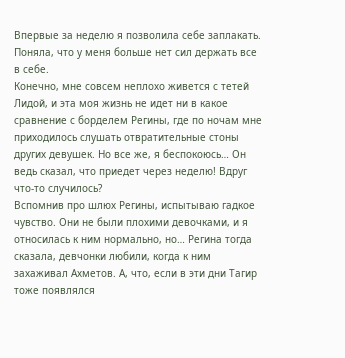Впервые за неделю я позволила себе заплакать. Поняла, что у меня больше нет сил держать все в себе.
Конечно, мне совсем неплохо живется с тетей Лидой, и эта моя жизнь не идет ни в какое сравнение с борделем Регины, где по ночам мне приходилось слушать отвратительные стоны других девушек. Но все же, я беспокоюсь… Он ведь сказал, что приедет через неделю! Вдруг что-то случилось?
Вспомнив про шлюх Регины, испытываю гадкое чувство. Они не были плохими девочками, и я относилась к ним нормально, но… Регина тогда сказала, девчонки любили, когда к ним захаживал Ахметов. А, что, если в эти дни Тагир тоже появлялся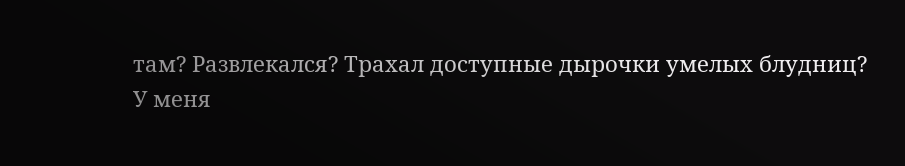там? Развлекался? Трахал доступные дырочки умелых блудниц?
У меня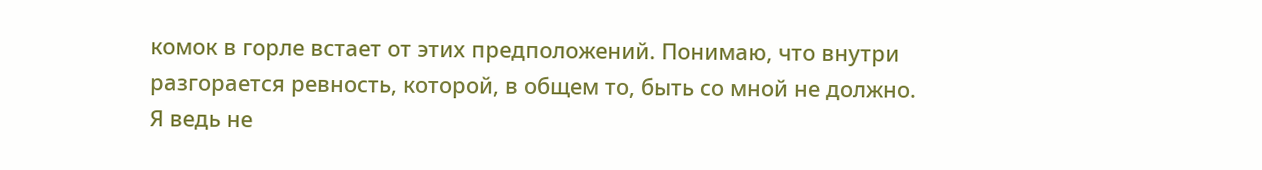комок в горле встает от этих предположений. Понимаю, что внутри разгорается ревность, которой, в общем то, быть со мной не должно. Я ведь не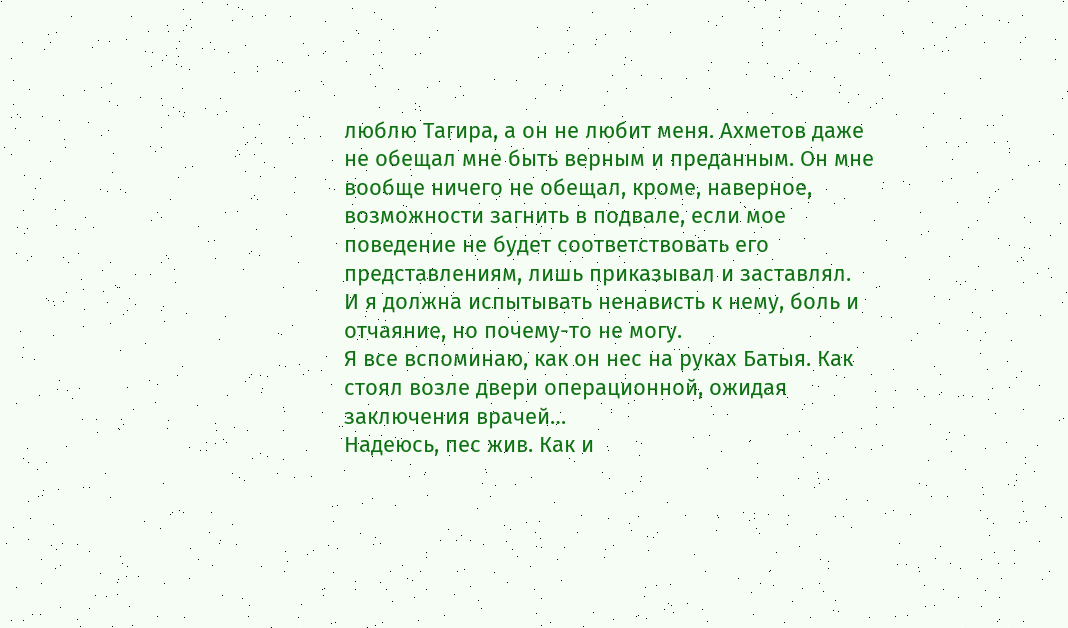люблю Тагира, а он не любит меня. Ахметов даже не обещал мне быть верным и преданным. Он мне вообще ничего не обещал, кроме, наверное, возможности загнить в подвале, если мое поведение не будет соответствовать его представлениям, лишь приказывал и заставлял.
И я должна испытывать ненависть к нему, боль и отчаяние, но почему-то не могу.
Я все вспоминаю, как он нес на руках Батыя. Как стоял возле двери операционной, ожидая заключения врачей…
Надеюсь, пес жив. Как и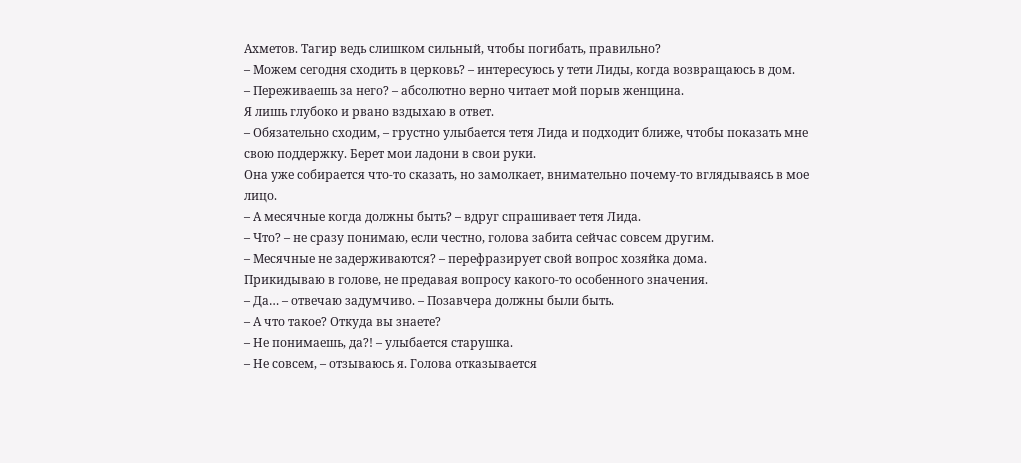Ахметов. Тагир ведь слишком сильный, чтобы погибать, правильно?
– Можем сегодня сходить в церковь? – интересуюсь у тети Лиды, когда возвращаюсь в дом.
– Переживаешь за него? – абсолютно верно читает мой порыв женщина.
Я лишь глубоко и рвано вздыхаю в ответ.
– Обязательно сходим, – грустно улыбается тетя Лида и подходит ближе, чтобы показать мне свою поддержку. Берет мои ладони в свои руки.
Она уже собирается что-то сказать, но замолкает, внимательно почему-то вглядываясь в мое лицо.
– А месячные когда должны быть? – вдруг спрашивает тетя Лида.
– Что? – не сразу понимаю, если честно, голова забита сейчас совсем другим.
– Месячные не задерживаются? – перефразирует свой вопрос хозяйка дома.
Прикидываю в голове, не предавая вопросу какого-то особенного значения.
– Да… – отвечаю задумчиво. – Позавчера должны были быть.
– А что такое? Откуда вы знаете?
– Не понимаешь, да?! – улыбается старушка.
– Не совсем, – отзываюсь я. Голова отказывается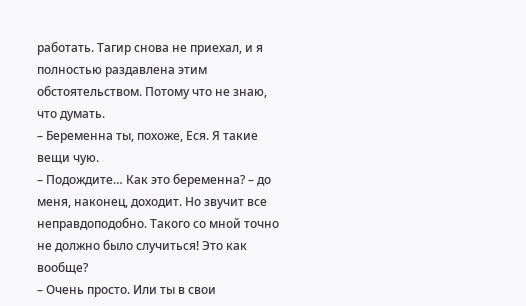работать. Тагир снова не приехал, и я полностью раздавлена этим обстоятельством. Потому что не знаю, что думать.
– Беременна ты, похоже, Еся. Я такие вещи чую.
– Подождите… Как это беременна? – до меня, наконец, доходит. Но звучит все неправдоподобно. Такого со мной точно не должно было случиться! Это как вообще?
– Очень просто. Или ты в свои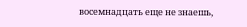восемнадцать еще не знаешь,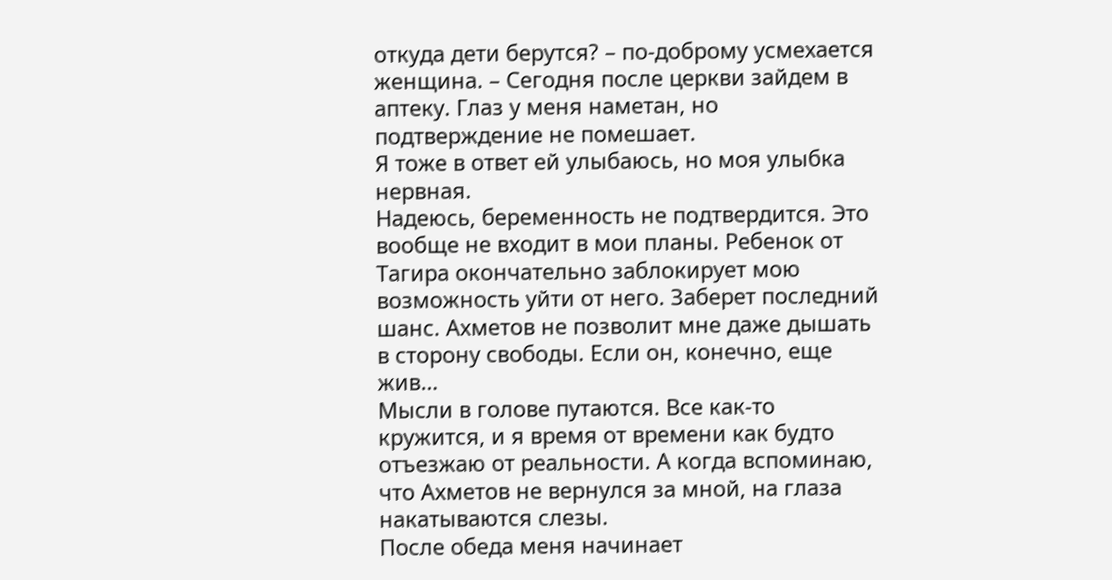откуда дети берутся? – по-доброму усмехается женщина. – Сегодня после церкви зайдем в аптеку. Глаз у меня наметан, но подтверждение не помешает.
Я тоже в ответ ей улыбаюсь, но моя улыбка нервная.
Надеюсь, беременность не подтвердится. Это вообще не входит в мои планы. Ребенок от Тагира окончательно заблокирует мою возможность уйти от него. Заберет последний шанс. Ахметов не позволит мне даже дышать в сторону свободы. Если он, конечно, еще жив…
Мысли в голове путаются. Все как-то кружится, и я время от времени как будто отъезжаю от реальности. А когда вспоминаю, что Ахметов не вернулся за мной, на глаза накатываются слезы.
После обеда меня начинает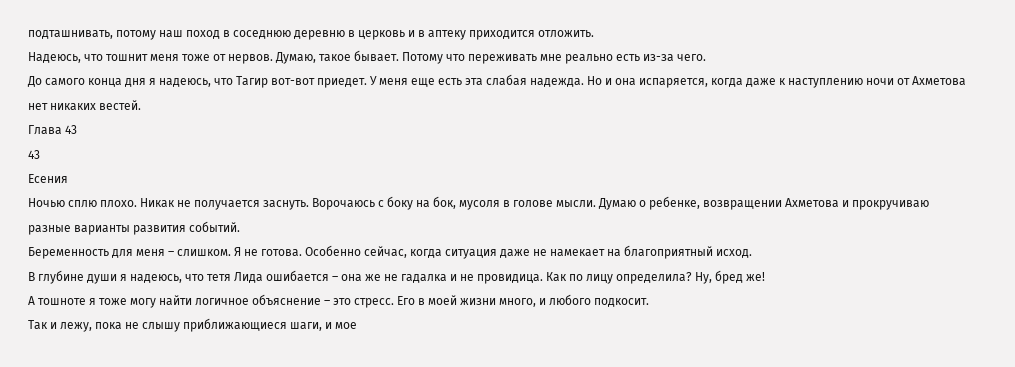подташнивать, потому наш поход в соседнюю деревню в церковь и в аптеку приходится отложить.
Надеюсь, что тошнит меня тоже от нервов. Думаю, такое бывает. Потому что переживать мне реально есть из-за чего.
До самого конца дня я надеюсь, что Тагир вот-вот приедет. У меня еще есть эта слабая надежда. Но и она испаряется, когда даже к наступлению ночи от Ахметова нет никаких вестей.
Глава 43
43
Есения
Ночью сплю плохо. Никак не получается заснуть. Ворочаюсь с боку на бок, мусоля в голове мысли. Думаю о ребенке, возвращении Ахметова и прокручиваю разные варианты развития событий.
Беременность для меня – слишком. Я не готова. Особенно сейчас, когда ситуация даже не намекает на благоприятный исход.
В глубине души я надеюсь, что тетя Лида ошибается – она же не гадалка и не провидица. Как по лицу определила? Ну, бред же!
А тошноте я тоже могу найти логичное объяснение – это стресс. Его в моей жизни много, и любого подкосит.
Так и лежу, пока не слышу приближающиеся шаги, и мое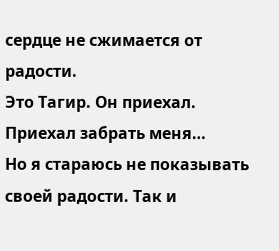сердце не сжимается от радости.
Это Тагир. Он приехал. Приехал забрать меня…
Но я стараюсь не показывать своей радости. Так и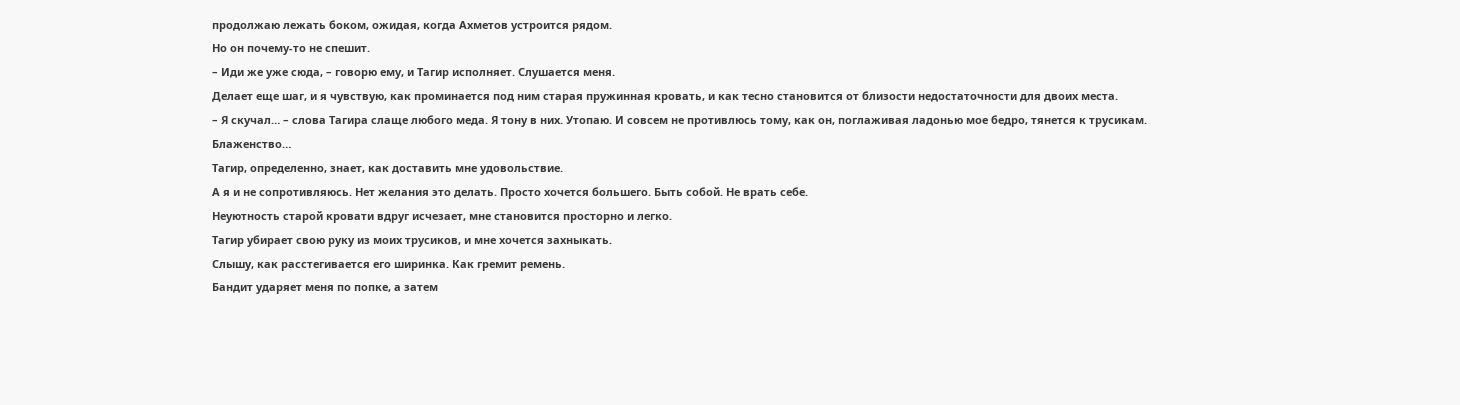продолжаю лежать боком, ожидая, когда Ахметов устроится рядом.
Но он почему-то не спешит.
– Иди же уже сюда, – говорю ему, и Тагир исполняет. Слушается меня.
Делает еще шаг, и я чувствую, как проминается под ним старая пружинная кровать, и как тесно становится от близости недостаточности для двоих места.
– Я скучал… – слова Тагира слаще любого меда. Я тону в них. Утопаю. И совсем не противлюсь тому, как он, поглаживая ладонью мое бедро, тянется к трусикам.
Блаженство…
Тагир, определенно, знает, как доставить мне удовольствие.
А я и не сопротивляюсь. Нет желания это делать. Просто хочется большего. Быть собой. Не врать себе.
Неуютность старой кровати вдруг исчезает, мне становится просторно и легко.
Тагир убирает свою руку из моих трусиков, и мне хочется захныкать.
Слышу, как расстегивается его ширинка. Как гремит ремень.
Бандит ударяет меня по попке, а затем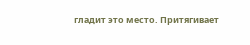гладит это место. Притягивает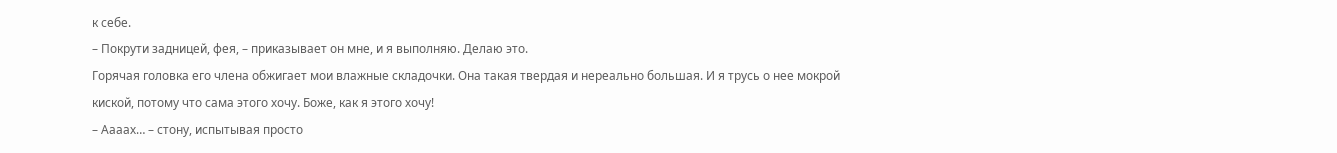к себе.
– Покрути задницей, фея, – приказывает он мне, и я выполняю. Делаю это.
Горячая головка его члена обжигает мои влажные складочки. Она такая твердая и нереально большая. И я трусь о нее мокрой киской, потому что сама этого хочу. Боже, как я этого хочу!
– Аааах… – стону, испытывая просто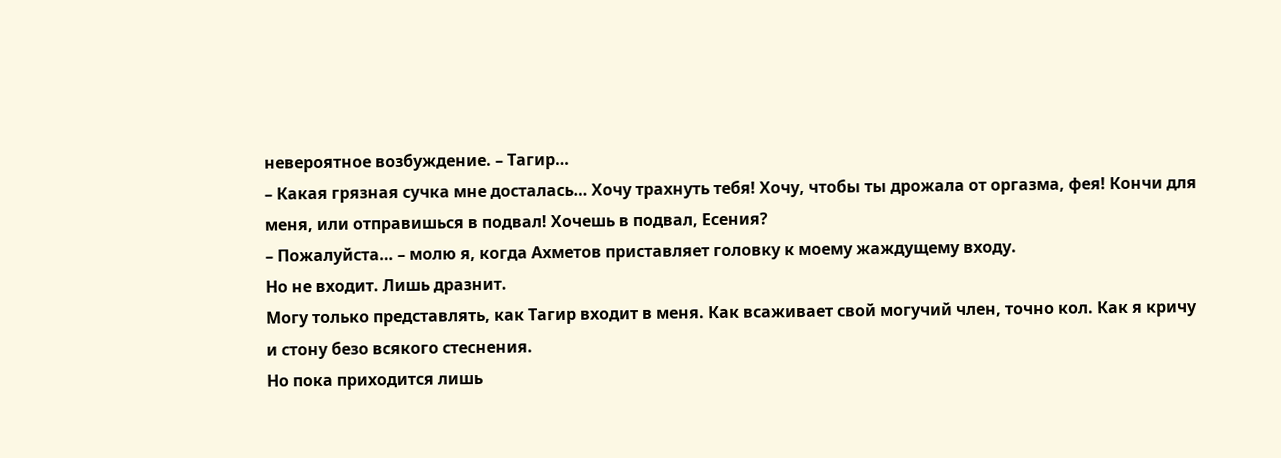невероятное возбуждение. – Тагир…
– Какая грязная сучка мне досталась… Хочу трахнуть тебя! Хочу, чтобы ты дрожала от оргазма, фея! Кончи для меня, или отправишься в подвал! Хочешь в подвал, Есения?
– Пожалуйста… – молю я, когда Ахметов приставляет головку к моему жаждущему входу.
Но не входит. Лишь дразнит.
Могу только представлять, как Тагир входит в меня. Как всаживает свой могучий член, точно кол. Как я кричу и стону безо всякого стеснения.
Но пока приходится лишь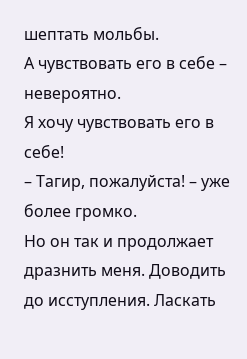шептать мольбы.
А чувствовать его в себе – невероятно.
Я хочу чувствовать его в себе!
– Тагир, пожалуйста! – уже более громко.
Но он так и продолжает дразнить меня. Доводить до исступления. Ласкать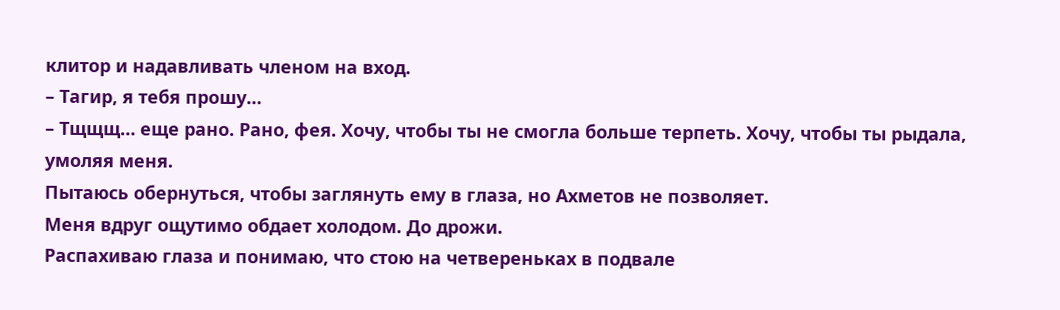клитор и надавливать членом на вход.
– Тагир, я тебя прошу…
– Тщщщ… еще рано. Рано, фея. Хочу, чтобы ты не смогла больше терпеть. Хочу, чтобы ты рыдала, умоляя меня.
Пытаюсь обернуться, чтобы заглянуть ему в глаза, но Ахметов не позволяет.
Меня вдруг ощутимо обдает холодом. До дрожи.
Распахиваю глаза и понимаю, что стою на четвереньках в подвале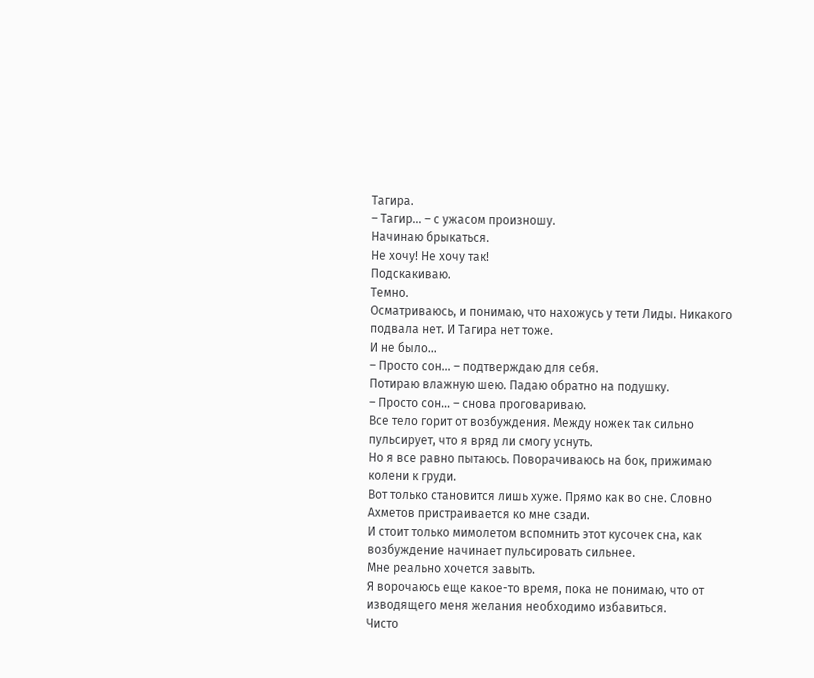Тагира.
– Тагир… – с ужасом произношу.
Начинаю брыкаться.
Не хочу! Не хочу так!
Подскакиваю.
Темно.
Осматриваюсь, и понимаю, что нахожусь у тети Лиды. Никакого подвала нет. И Тагира нет тоже.
И не было…
– Просто сон… – подтверждаю для себя.
Потираю влажную шею. Падаю обратно на подушку.
– Просто сон… – снова проговариваю.
Все тело горит от возбуждения. Между ножек так сильно пульсирует, что я вряд ли смогу уснуть.
Но я все равно пытаюсь. Поворачиваюсь на бок, прижимаю колени к груди.
Вот только становится лишь хуже. Прямо как во сне. Словно Ахметов пристраивается ко мне сзади.
И стоит только мимолетом вспомнить этот кусочек сна, как возбуждение начинает пульсировать сильнее.
Мне реально хочется завыть.
Я ворочаюсь еще какое-то время, пока не понимаю, что от изводящего меня желания необходимо избавиться.
Чисто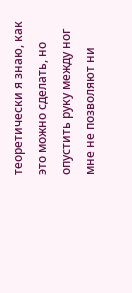теоретически я знаю, как это можно сделать, но опустить руку между ног мне не позволяют ни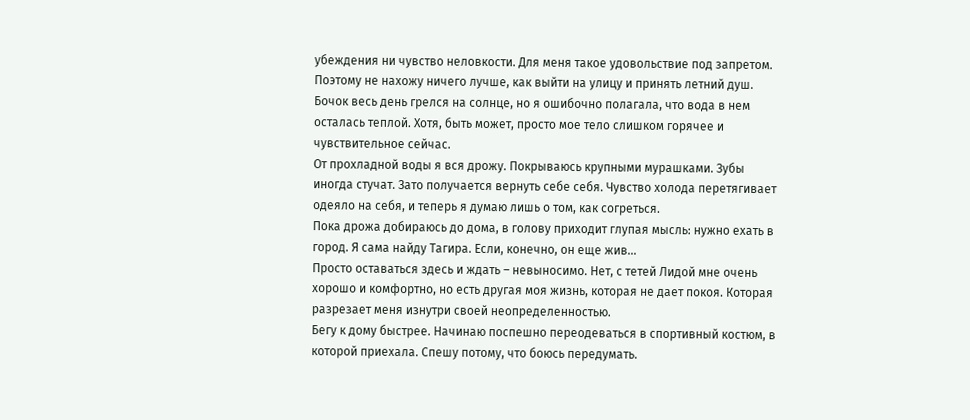убеждения ни чувство неловкости. Для меня такое удовольствие под запретом.
Поэтому не нахожу ничего лучше, как выйти на улицу и принять летний душ.
Бочок весь день грелся на солнце, но я ошибочно полагала, что вода в нем осталась теплой. Хотя, быть может, просто мое тело слишком горячее и чувствительное сейчас.
От прохладной воды я вся дрожу. Покрываюсь крупными мурашками. Зубы иногда стучат. Зато получается вернуть себе себя. Чувство холода перетягивает одеяло на себя, и теперь я думаю лишь о том, как согреться.
Пока дрожа добираюсь до дома, в голову приходит глупая мысль: нужно ехать в город. Я сама найду Тагира. Если, конечно, он еще жив…
Просто оставаться здесь и ждать – невыносимо. Нет, с тетей Лидой мне очень хорошо и комфортно, но есть другая моя жизнь, которая не дает покоя. Которая разрезает меня изнутри своей неопределенностью.
Бегу к дому быстрее. Начинаю поспешно переодеваться в спортивный костюм, в которой приехала. Спешу потому, что боюсь передумать.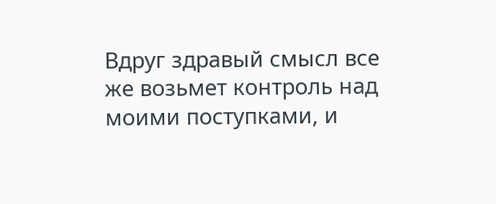Вдруг здравый смысл все же возьмет контроль над моими поступками, и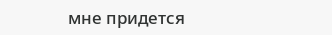мне придется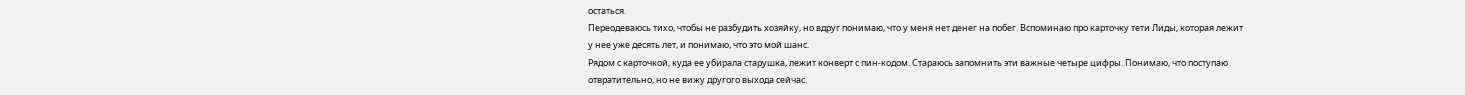остаться.
Переодеваюсь тихо, чтобы не разбудить хозяйку, но вдруг понимаю, что у меня нет денег на побег. Вспоминаю про карточку тети Лиды, которая лежит у нее уже десять лет, и понимаю, что это мой шанс.
Рядом с карточкой, куда ее убирала старушка, лежит конверт с пин-кодом. Стараюсь запомнить эти важные четыре цифры. Понимаю, что поступаю отвратительно, но не вижу другого выхода сейчас.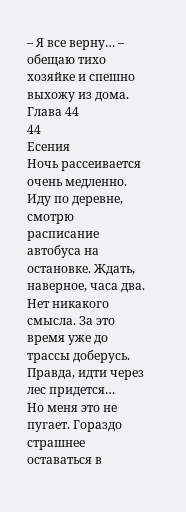– Я все верну… – обещаю тихо хозяйке и спешно выхожу из дома.
Глава 44
44
Есения
Ночь рассеивается очень медленно. Иду по деревне, смотрю расписание автобуса на остановке. Ждать, наверное, часа два. Нет никакого смысла. За это время уже до трассы доберусь.
Правда, идти через лес придется…
Но меня это не пугает. Гораздо страшнее оставаться в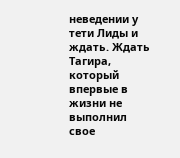неведении у тети Лиды и ждать. Ждать Тагира, который впервые в жизни не выполнил свое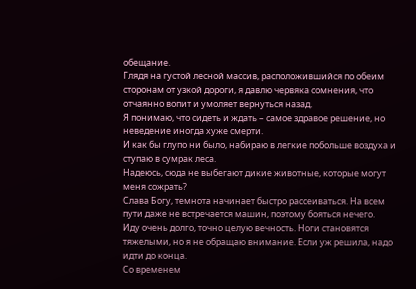обещание.
Глядя на густой лесной массив, расположившийся по обеим сторонам от узкой дороги, я давлю червяка сомнения, что отчаянно вопит и умоляет вернуться назад.
Я понимаю, что сидеть и ждать – самое здравое решение, но неведение иногда хуже смерти.
И как бы глупо ни было, набираю в легкие побольше воздуха и ступаю в сумрак леса.
Надеюсь, сюда не выбегают дикие животные, которые могут меня сожрать?
Слава Богу, темнота начинает быстро рассеиваться. На всем пути даже не встречается машин, поэтому бояться нечего.
Иду очень долго, точно целую вечность. Ноги становятся тяжелыми, но я не обращаю внимание. Если уж решила, надо идти до конца.
Со временем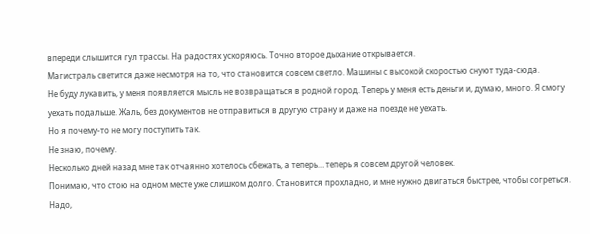впереди слышится гул трассы. На радостях ускоряюсь. Точно второе дыхание открывается.
Магистраль светится даже несмотря на то, что становится совсем светло. Машины с высокой скоростью снуют туда-сюда.
Не буду лукавить, у меня появляется мысль не возвращаться в родной город. Теперь у меня есть деньги и, думаю, много. Я смогу уехать подальше. Жаль, без документов не отправиться в другую страну и даже на поезде не уехать.
Но я почему-то не могу поступить так.
Не знаю, почему.
Несколько дней назад мне так отчаянно хотелось сбежать, а теперь… теперь я совсем другой человек.
Понимаю, что стою на одном месте уже слишком долго. Становится прохладно, и мне нужно двигаться быстрее, чтобы согреться.
Надо,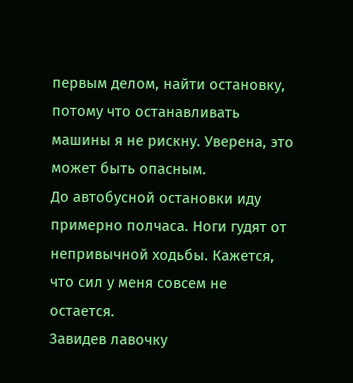первым делом, найти остановку, потому что останавливать машины я не рискну. Уверена, это может быть опасным.
До автобусной остановки иду примерно полчаса. Ноги гудят от непривычной ходьбы. Кажется, что сил у меня совсем не остается.
Завидев лавочку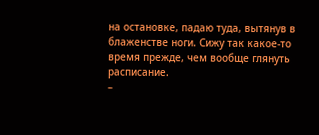на остановке, падаю туда, вытянув в блаженстве ноги. Сижу так какое-то время прежде, чем вообще глянуть расписание.
–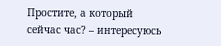Простите, а который сейчас час? – интересуюсь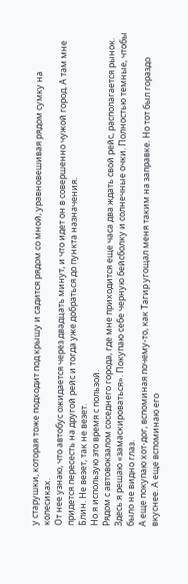у старушки, которая тоже подходит под крышу и садится рядом со мной, уравновешивая рядом сумку на колесиках.
От нее узнаю, что автобус ожидается через двадцать минут, и что идет он в совершенно чужой город. А там мне придется пересесть на другой рейс и тогда уже добраться до пункта назначения.
Блин. Не везет, так не везет.
Но я использую это время с пользой.
Рядом с автовокзалом соседнего города, где мне приходится еще часа два ждать свой рейс, располагается рынок. Здесь я решаю «замаскироваться». Покупаю себе черную бейсболку и солнечные очки. Полностью темные, чтобы было не видно глаз.
А еще покупаю хот-дог, вспоминая почему-то, как Тагир угощал меня таким на заправке. Но тот был гораздо вкуснее. А еще вспоминаю его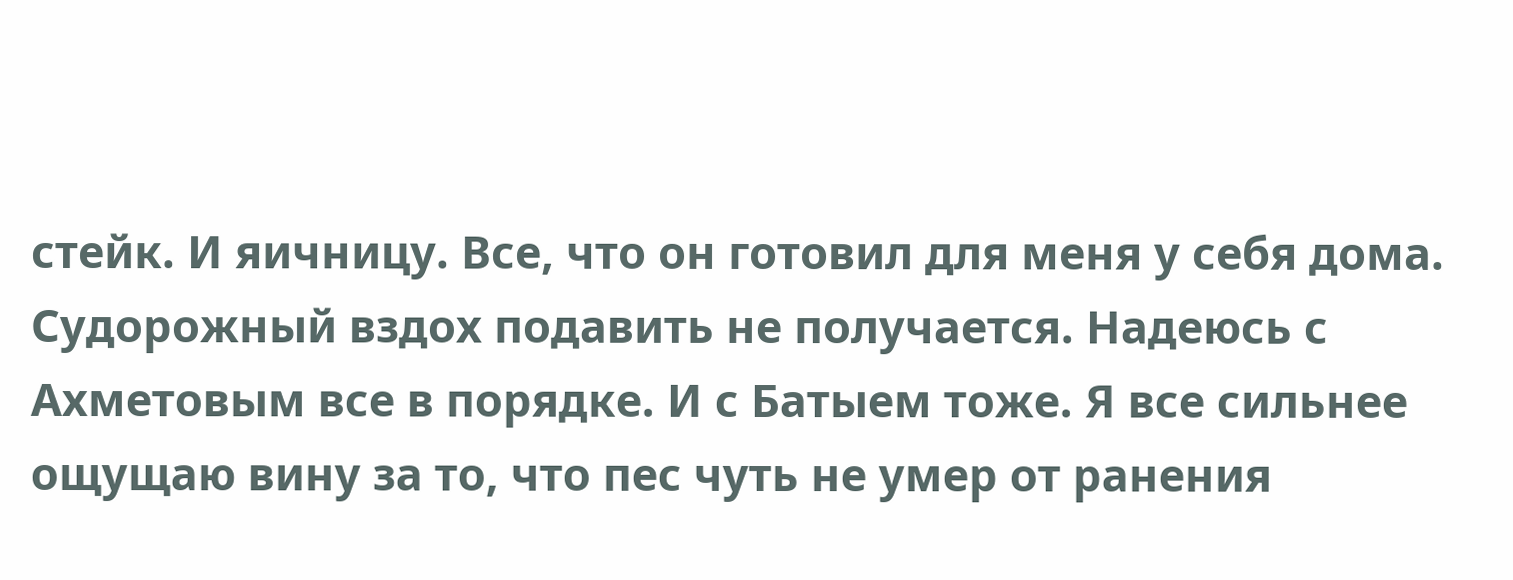стейк. И яичницу. Все, что он готовил для меня у себя дома.
Судорожный вздох подавить не получается. Надеюсь с Ахметовым все в порядке. И с Батыем тоже. Я все сильнее ощущаю вину за то, что пес чуть не умер от ранения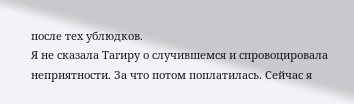после тех ублюдков.
Я не сказала Тагиру о случившемся и спровоцировала неприятности. За что потом поплатилась. Сейчас я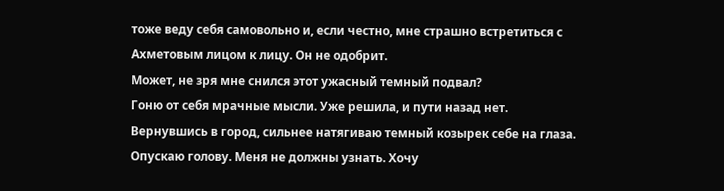тоже веду себя самовольно и, если честно, мне страшно встретиться с Ахметовым лицом к лицу. Он не одобрит.
Может, не зря мне снился этот ужасный темный подвал?
Гоню от себя мрачные мысли. Уже решила, и пути назад нет.
Вернувшись в город, сильнее натягиваю темный козырек себе на глаза. Опускаю голову. Меня не должны узнать. Хочу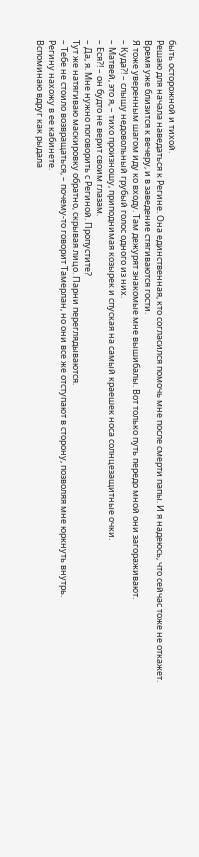быть осторожной и тихой.
Решаю для начала наведаться к Регине. Она единственная, кто согласился помочь мне после смерти папы. И я надеюсь, что сейчас тоже не откажет.
Время уже близится к вечеру, и в заведение стягиваются гости.
Я тоже уверенным шагом иду ко входу. Там дежурят знакомые мне вышибалы. Вот только путь передо мной они загораживают.
– Куда?! – слышу недовольный грубый голос одного из них.
– Матвей, это я, – тихо произношу, приподнимая козырек и спуская на самый краешек носа солнцезащитные очки.
– Еся?! – он будто не верит своим глазам.
– Да, я. Мне нужно поговорить с Региной. Пропустите?
Тут же натягиваю маскировку обратно, скрывая лицо. Парни переглядываются.
– Тебе не стоило возвращаться, – почему-то говорит Тамерлан, но они все же отступают в сторону, позволяя мне юркнуть внутрь.
Регину нахожу в ее кабинете.
Вспоминаю вдруг как рыдала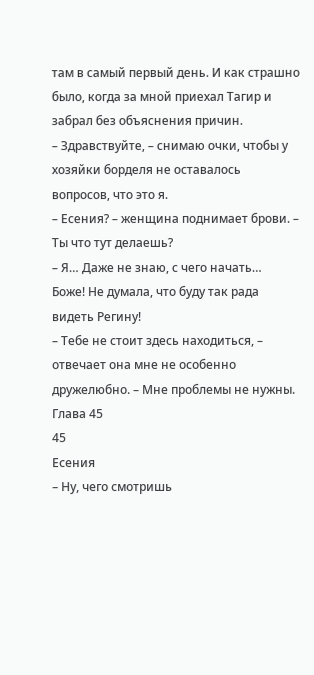там в самый первый день. И как страшно было, когда за мной приехал Тагир и забрал без объяснения причин.
– Здравствуйте, – снимаю очки, чтобы у хозяйки борделя не оставалось вопросов, что это я.
– Есения? – женщина поднимает брови. – Ты что тут делаешь?
– Я… Даже не знаю, с чего начать…
Боже! Не думала, что буду так рада видеть Регину!
– Тебе не стоит здесь находиться, – отвечает она мне не особенно дружелюбно. – Мне проблемы не нужны.
Глава 45
45
Есения
– Ну, чего смотришь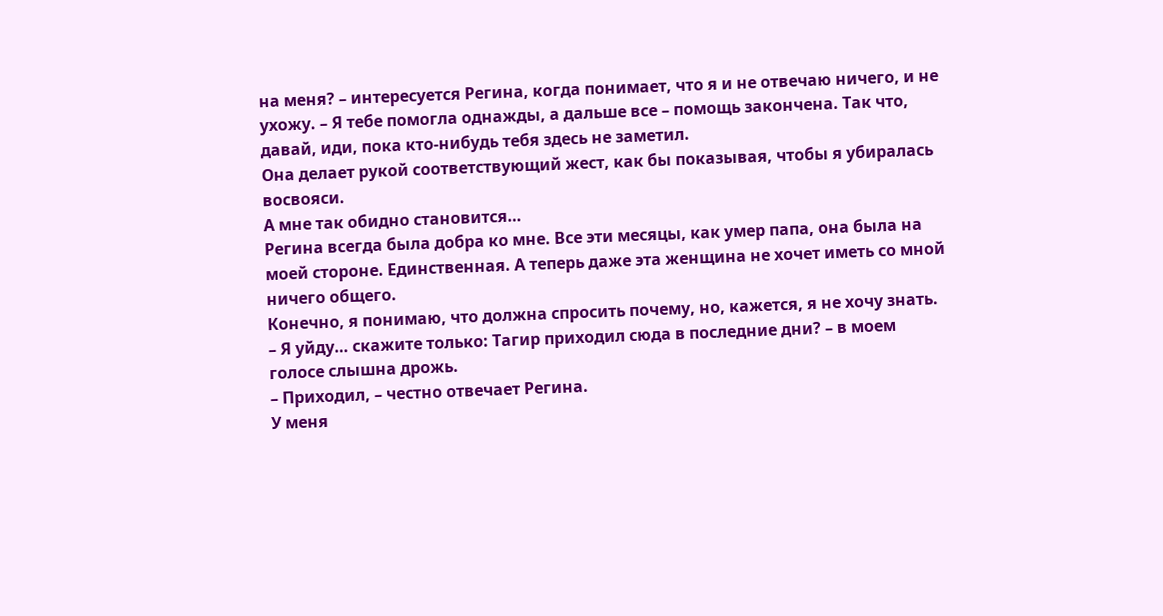на меня? – интересуется Регина, когда понимает, что я и не отвечаю ничего, и не ухожу. – Я тебе помогла однажды, а дальше все – помощь закончена. Так что, давай, иди, пока кто-нибудь тебя здесь не заметил.
Она делает рукой соответствующий жест, как бы показывая, чтобы я убиралась восвояси.
А мне так обидно становится…
Регина всегда была добра ко мне. Все эти месяцы, как умер папа, она была на моей стороне. Единственная. А теперь даже эта женщина не хочет иметь со мной ничего общего.
Конечно, я понимаю, что должна спросить почему, но, кажется, я не хочу знать.
– Я уйду… скажите только: Тагир приходил сюда в последние дни? – в моем голосе слышна дрожь.
– Приходил, – честно отвечает Регина.
У меня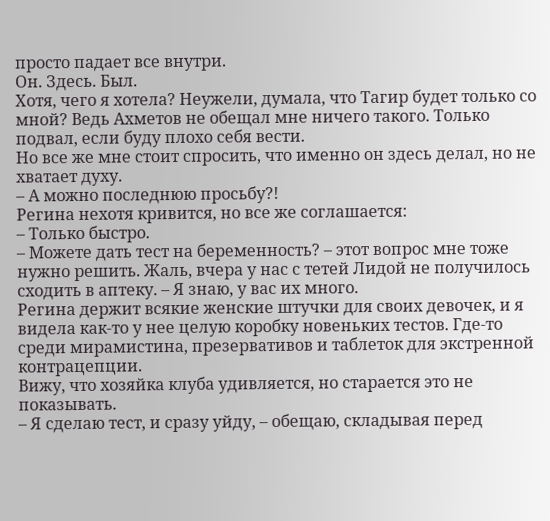просто падает все внутри.
Он. Здесь. Был.
Хотя, чего я хотела? Неужели, думала, что Тагир будет только со мной? Ведь Ахметов не обещал мне ничего такого. Только подвал, если буду плохо себя вести.
Но все же мне стоит спросить, что именно он здесь делал, но не хватает духу.
– А можно последнюю просьбу?!
Регина нехотя кривится, но все же соглашается:
– Только быстро.
– Можете дать тест на беременность? – этот вопрос мне тоже нужно решить. Жаль, вчера у нас с тетей Лидой не получилось сходить в аптеку. – Я знаю, у вас их много.
Регина держит всякие женские штучки для своих девочек, и я видела как-то у нее целую коробку новеньких тестов. Где-то среди мирамистина, презервативов и таблеток для экстренной контрацепции.
Вижу, что хозяйка клуба удивляется, но старается это не показывать.
– Я сделаю тест, и сразу уйду, – обещаю, складывая перед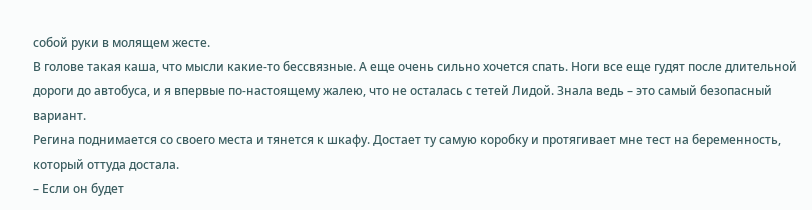собой руки в молящем жесте.
В голове такая каша, что мысли какие-то бессвязные. А еще очень сильно хочется спать. Ноги все еще гудят после длительной дороги до автобуса, и я впервые по-настоящему жалею, что не осталась с тетей Лидой. Знала ведь – это самый безопасный вариант.
Регина поднимается со своего места и тянется к шкафу. Достает ту самую коробку и протягивает мне тест на беременность, который оттуда достала.
– Если он будет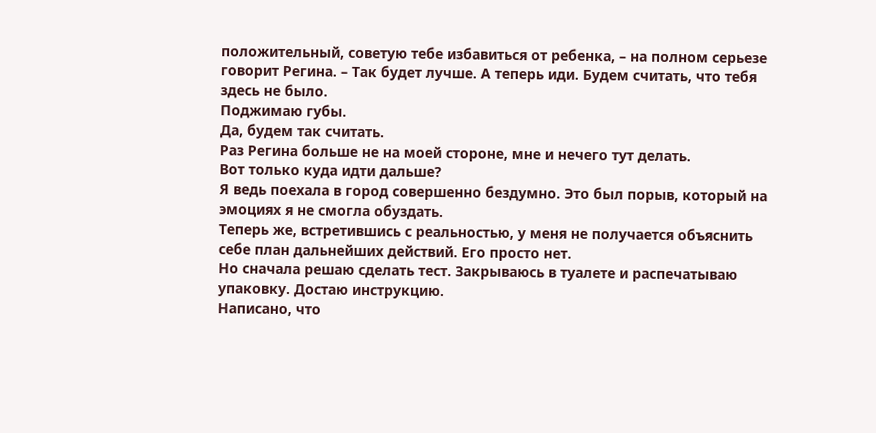положительный, советую тебе избавиться от ребенка, – на полном серьезе говорит Регина. – Так будет лучше. А теперь иди. Будем считать, что тебя здесь не было.
Поджимаю губы.
Да, будем так считать.
Раз Регина больше не на моей стороне, мне и нечего тут делать.
Вот только куда идти дальше?
Я ведь поехала в город совершенно бездумно. Это был порыв, который на эмоциях я не смогла обуздать.
Теперь же, встретившись с реальностью, у меня не получается объяснить себе план дальнейших действий. Его просто нет.
Но сначала решаю сделать тест. Закрываюсь в туалете и распечатываю упаковку. Достаю инструкцию.
Написано, что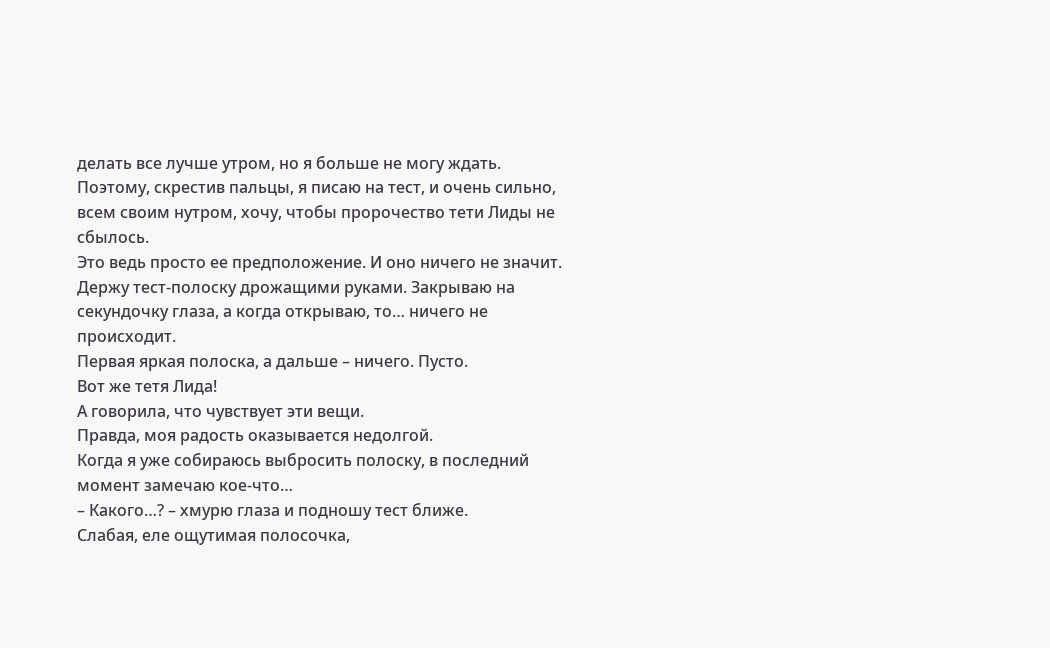делать все лучше утром, но я больше не могу ждать.
Поэтому, скрестив пальцы, я писаю на тест, и очень сильно, всем своим нутром, хочу, чтобы пророчество тети Лиды не сбылось.
Это ведь просто ее предположение. И оно ничего не значит.
Держу тест-полоску дрожащими руками. Закрываю на секундочку глаза, а когда открываю, то… ничего не происходит.
Первая яркая полоска, а дальше – ничего. Пусто.
Вот же тетя Лида!
А говорила, что чувствует эти вещи.
Правда, моя радость оказывается недолгой.
Когда я уже собираюсь выбросить полоску, в последний момент замечаю кое-что…
– Какого…? – хмурю глаза и подношу тест ближе.
Слабая, еле ощутимая полосочка,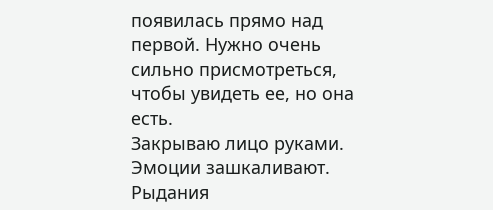появилась прямо над первой. Нужно очень сильно присмотреться, чтобы увидеть ее, но она есть.
Закрываю лицо руками.
Эмоции зашкаливают.
Рыдания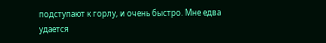подступают к горлу, и очень быстро. Мне едва удается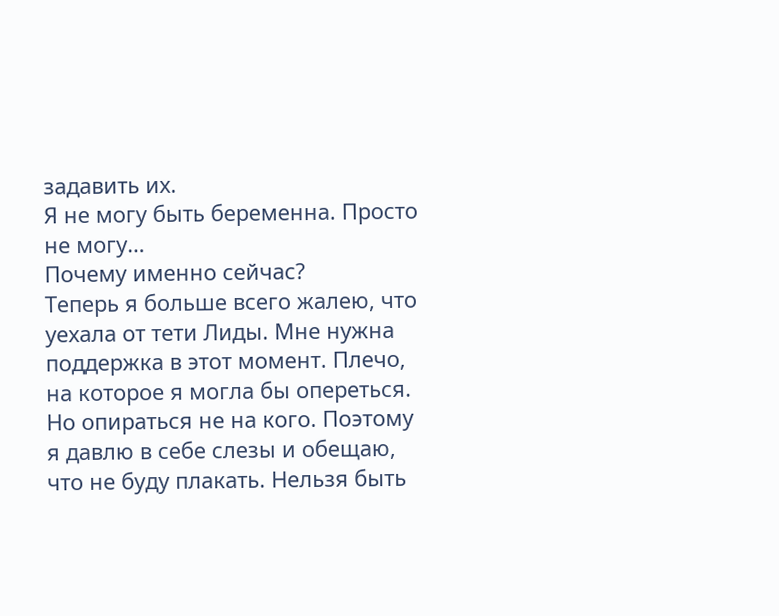задавить их.
Я не могу быть беременна. Просто не могу…
Почему именно сейчас?
Теперь я больше всего жалею, что уехала от тети Лиды. Мне нужна поддержка в этот момент. Плечо, на которое я могла бы опереться.
Но опираться не на кого. Поэтому я давлю в себе слезы и обещаю, что не буду плакать. Нельзя быть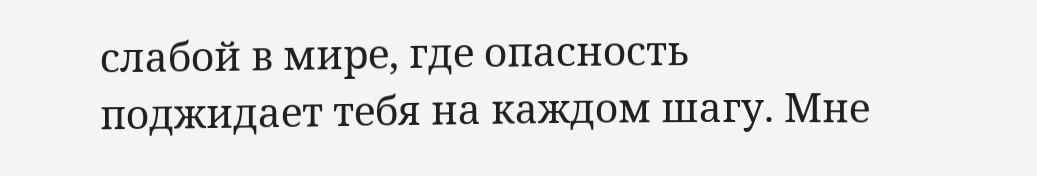слабой в мире, где опасность поджидает тебя на каждом шагу. Мне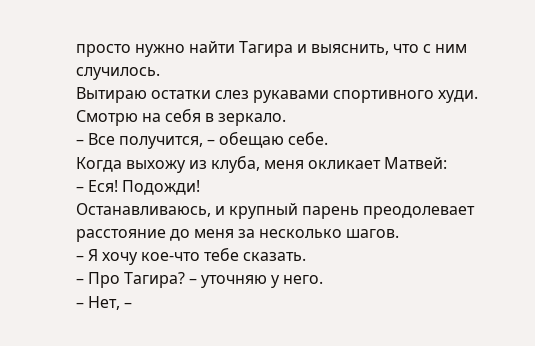просто нужно найти Тагира и выяснить, что с ним случилось.
Вытираю остатки слез рукавами спортивного худи. Смотрю на себя в зеркало.
– Все получится, – обещаю себе.
Когда выхожу из клуба, меня окликает Матвей:
– Еся! Подожди!
Останавливаюсь, и крупный парень преодолевает расстояние до меня за несколько шагов.
– Я хочу кое-что тебе сказать.
– Про Тагира? – уточняю у него.
– Нет, –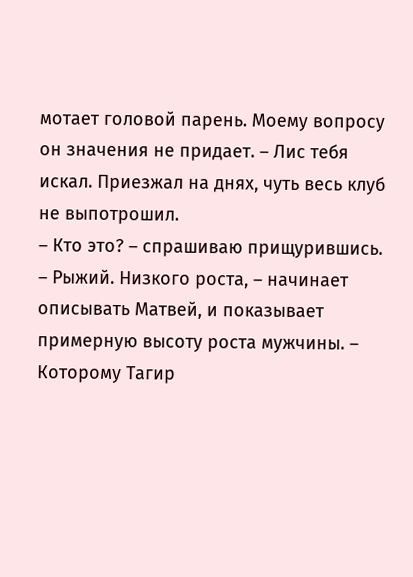мотает головой парень. Моему вопросу он значения не придает. – Лис тебя искал. Приезжал на днях, чуть весь клуб не выпотрошил.
– Кто это? – спрашиваю прищурившись.
– Рыжий. Низкого роста, – начинает описывать Матвей, и показывает примерную высоту роста мужчины. – Которому Тагир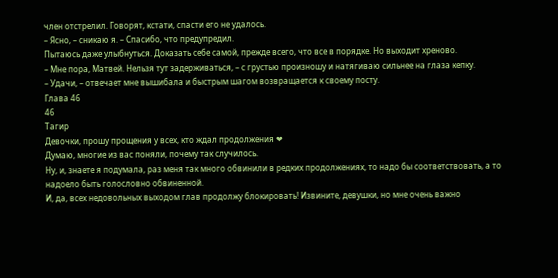член отстрелил. Говорят, кстати, спасти его не удалось.
– Ясно, – сникаю я. – Спасибо, что предупредил.
Пытаюсь даже улыбнуться. Доказать себе самой, прежде всего, что все в порядке. Но выходит хреново.
– Мне пора, Матвей. Нельзя тут задерживаться, – с грустью произношу и натягиваю сильнее на глаза кепку.
– Удачи, – отвечает мне вышибала и быстрым шагом возвращается к своему посту.
Глава 46
46
Тагир
Девочки, прошу прощения у всех, кто ждал продолжения ❤
Думаю, многие из вас поняли, почему так случилось.
Ну, и, знаете я подумала, раз меня так много обвинили в редких продолжениях, то надо бы соответствовать, а то надоело быть голословно обвиненной.
И, да, всех недовольных выходом глав продолжу блокировать! Извините, девушки, но мне очень важно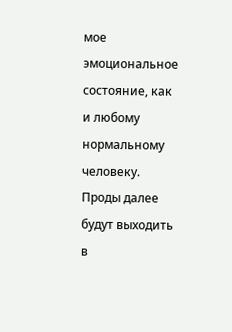мое эмоциональное состояние, как и любому нормальному человеку.
Проды далее будут выходить в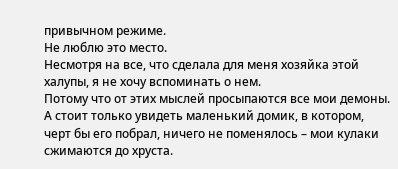привычном режиме.
Не люблю это место.
Несмотря на все, что сделала для меня хозяйка этой халупы, я не хочу вспоминать о нем.
Потому что от этих мыслей просыпаются все мои демоны.
А стоит только увидеть маленький домик, в котором, черт бы его побрал, ничего не поменялось – мои кулаки сжимаются до хруста.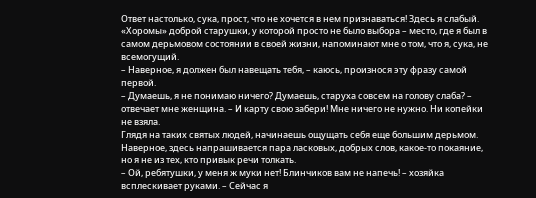Ответ настолько, сука, прост, что не хочется в нем признаваться! Здесь я слабый. «Хоромы» доброй старушки, у которой просто не было выбора – место, где я был в самом дерьмовом состоянии в своей жизни, напоминают мне о том, что я, сука, не всемогущий.
– Наверное, я должен был навещать тебя, – каюсь, произнося эту фразу самой первой.
– Думаешь, я не понимаю ничего? Думаешь, старуха совсем на голову слаба? – отвечает мне женщина. – И карту свою забери! Мне ничего не нужно. Ни копейки не взяла.
Глядя на таких святых людей, начинаешь ощущать себя еще большим дерьмом.
Наверное, здесь напрашивается пара ласковых, добрых слов, какое-то покаяние, но я не из тех, кто привык речи толкать.
– Ой, ребятушки, у меня ж муки нет! Блинчиков вам не напечь! – хозяйка всплескивает руками. – Сейчас я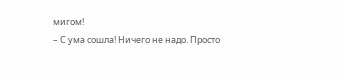мигом!
– С ума сошла! Ничего не надо. Просто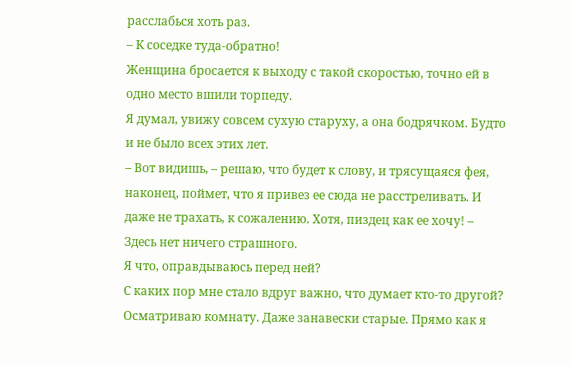расслабься хоть раз.
– К соседке туда-обратно!
Женщина бросается к выходу с такой скоростью, точно ей в одно место вшили торпеду.
Я думал, увижу совсем сухую старуху, а она бодрячком. Будто и не было всех этих лет.
– Вот видишь, – решаю, что будет к слову, и трясущаяся фея, наконец, поймет, что я привез ее сюда не расстреливать. И даже не трахать, к сожалению. Хотя, пиздец как ее хочу! – Здесь нет ничего страшного.
Я что, оправдываюсь перед ней?
С каких пор мне стало вдруг важно, что думает кто-то другой?
Осматриваю комнату. Даже занавески старые. Прямо как я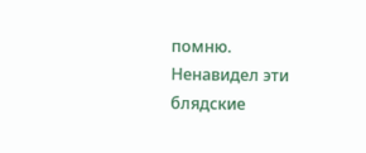помню.
Ненавидел эти блядские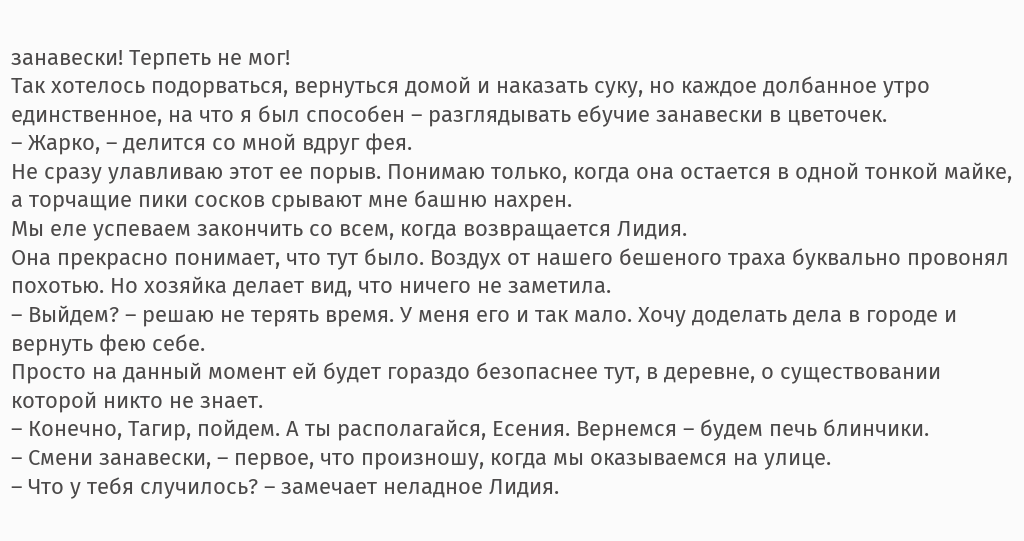занавески! Терпеть не мог!
Так хотелось подорваться, вернуться домой и наказать суку, но каждое долбанное утро единственное, на что я был способен – разглядывать ебучие занавески в цветочек.
– Жарко, – делится со мной вдруг фея.
Не сразу улавливаю этот ее порыв. Понимаю только, когда она остается в одной тонкой майке, а торчащие пики сосков срывают мне башню нахрен.
Мы еле успеваем закончить со всем, когда возвращается Лидия.
Она прекрасно понимает, что тут было. Воздух от нашего бешеного траха буквально провонял похотью. Но хозяйка делает вид, что ничего не заметила.
– Выйдем? – решаю не терять время. У меня его и так мало. Хочу доделать дела в городе и вернуть фею себе.
Просто на данный момент ей будет гораздо безопаснее тут, в деревне, о существовании которой никто не знает.
– Конечно, Тагир, пойдем. А ты располагайся, Есения. Вернемся – будем печь блинчики.
– Смени занавески, – первое, что произношу, когда мы оказываемся на улице.
– Что у тебя случилось? – замечает неладное Лидия.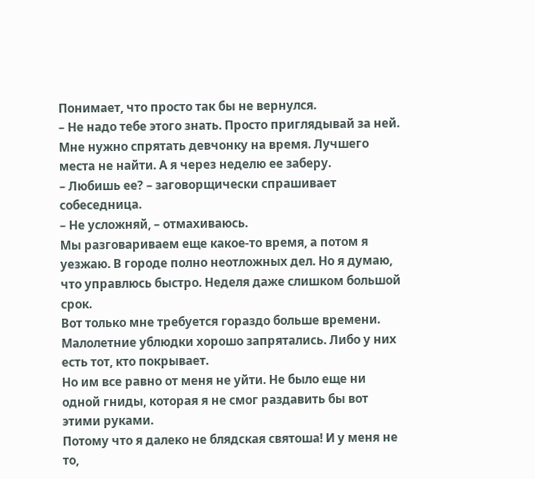Понимает, что просто так бы не вернулся.
– Не надо тебе этого знать. Просто приглядывай за ней. Мне нужно спрятать девчонку на время. Лучшего места не найти. А я через неделю ее заберу.
– Любишь ее? – заговорщически спрашивает собеседница.
– Не усложняй, – отмахиваюсь.
Мы разговариваем еще какое-то время, а потом я уезжаю. В городе полно неотложных дел. Но я думаю, что управлюсь быстро. Неделя даже слишком большой срок.
Вот только мне требуется гораздо больше времени.
Малолетние ублюдки хорошо запрятались. Либо у них есть тот, кто покрывает.
Но им все равно от меня не уйти. Не было еще ни одной гниды, которая я не смог раздавить бы вот этими руками.
Потому что я далеко не блядская святоша! И у меня не то,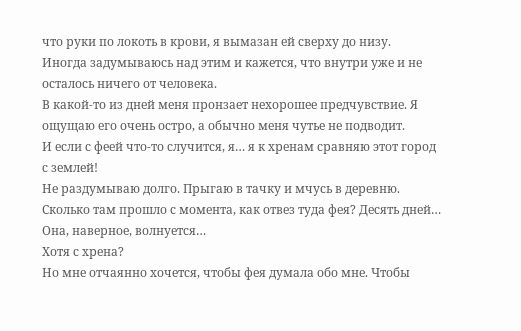что руки по локоть в крови, я вымазан ей сверху до низу.
Иногда задумываюсь над этим и кажется, что внутри уже и не осталось ничего от человека.
В какой-то из дней меня пронзает нехорошее предчувствие. Я ощущаю его очень остро, а обычно меня чутье не подводит.
И если с феей что-то случится, я… я к хренам сравняю этот город с землей!
Не раздумываю долго. Прыгаю в тачку и мчусь в деревню.
Сколько там прошло с момента, как отвез туда фея? Десять дней…
Она, наверное, волнуется…
Хотя с хрена?
Но мне отчаянно хочется, чтобы фея думала обо мне. Чтобы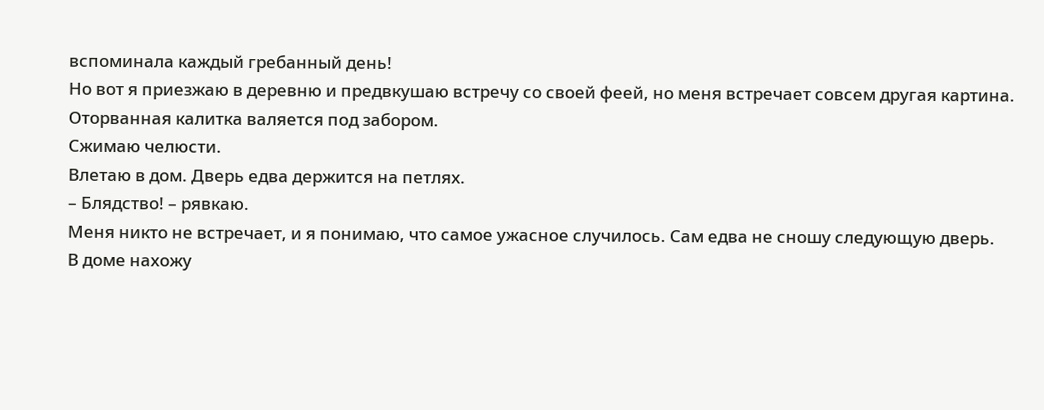вспоминала каждый гребанный день!
Но вот я приезжаю в деревню и предвкушаю встречу со своей феей, но меня встречает совсем другая картина.
Оторванная калитка валяется под забором.
Сжимаю челюсти.
Влетаю в дом. Дверь едва держится на петлях.
– Блядство! – рявкаю.
Меня никто не встречает, и я понимаю, что самое ужасное случилось. Сам едва не сношу следующую дверь.
В доме нахожу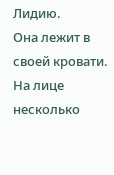Лидию.
Она лежит в своей кровати. На лице несколько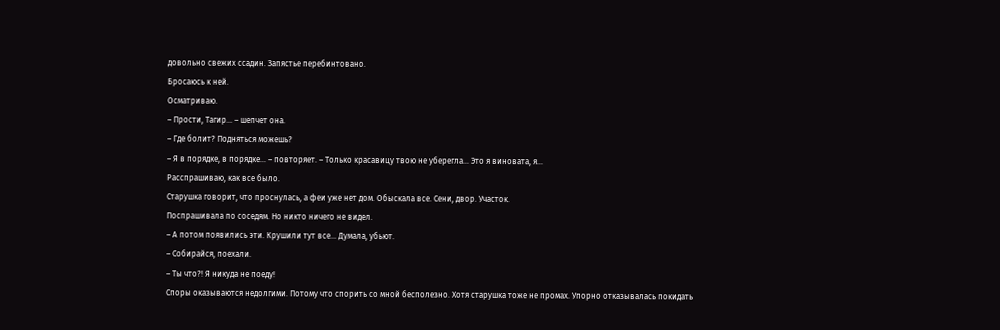довольно свежих ссадин. Запястье перебинтовано.
Бросаюсь к ней.
Осматриваю.
– Прости, Тагир… – шепчет она.
– Где болит? Подняться можешь?
– Я в порядке, в порядке… – повторяет. – Только красавицу твою не уберегла… Это я виновата, я…
Расспрашиваю, как все было.
Старушка говорит, что проснулась, а феи уже нет дом. Обыскала все. Сени, двор. Участок.
Поспрашивала по соседям. Но никто ничего не видел.
– А потом появились эти. Крушили тут все… Думала, убьют.
– Собирайся, поехали.
– Ты что?! Я никуда не поеду!
Споры оказываются недолгими. Потому что спорить со мной бесполезно. Хотя старушка тоже не промах. Упорно отказывалась покидать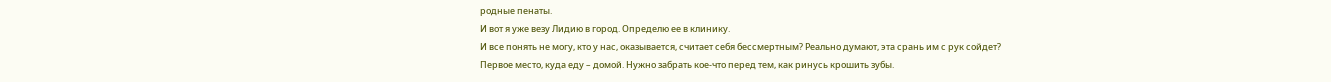родные пенаты.
И вот я уже везу Лидию в город. Определю ее в клинику.
И все понять не могу, кто у нас, оказывается, считает себя бессмертным? Реально думают, эта срань им с рук сойдет?
Первое место, куда еду – домой. Нужно забрать кое-что перед тем, как ринусь крошить зубы.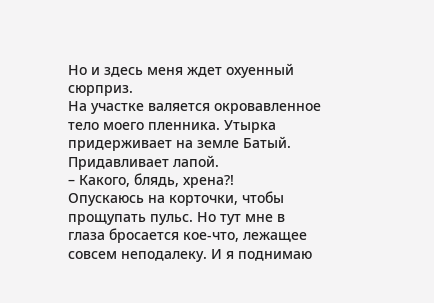Но и здесь меня ждет охуенный сюрприз.
На участке валяется окровавленное тело моего пленника. Утырка придерживает на земле Батый. Придавливает лапой.
– Какого, блядь, хрена?!
Опускаюсь на корточки, чтобы прощупать пульс. Но тут мне в глаза бросается кое-что, лежащее совсем неподалеку. И я поднимаю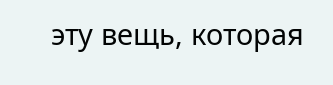эту вещь, которая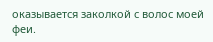оказывается заколкой с волос моей феи.